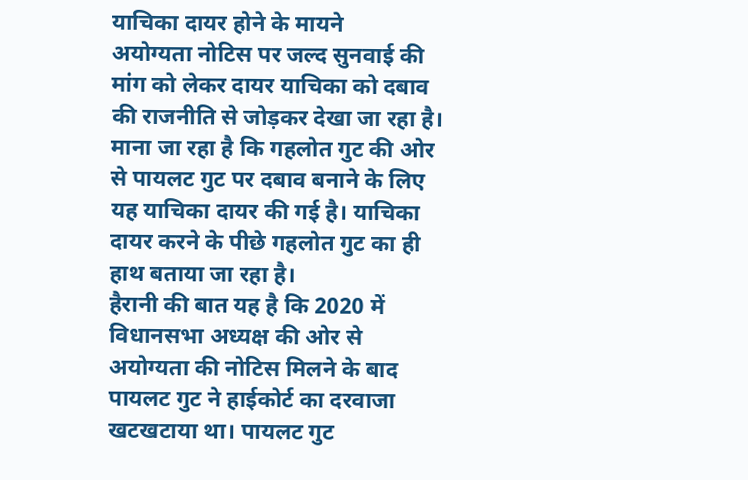याचिका दायर होने के मायने
अयोग्यता नोटिस पर जल्द सुनवाई की मांग को लेकर दायर याचिका को दबाव की राजनीति से जोड़कर देखा जा रहा है। माना जा रहा है कि गहलोत गुट की ओर से पायलट गुट पर दबाव बनाने के लिए यह याचिका दायर की गई है। याचिका दायर करने के पीछे गहलोत गुट का ही हाथ बताया जा रहा है।
हैरानी की बात यह है कि 2020 में विधानसभा अध्यक्ष की ओर से अयोग्यता की नोटिस मिलने के बाद पायलट गुट ने हाईकोर्ट का दरवाजा खटखटाया था। पायलट गुट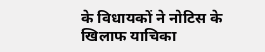के विधायकों ने नोटिस के खिलाफ याचिका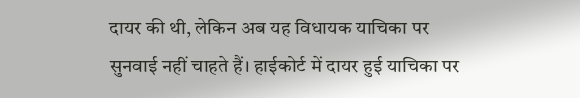दायर की थी, लेकिन अब यह विधायक याचिका पर सुनवाई नहीं चाहते हैं। हाईकोर्ट में दायर हुई याचिका पर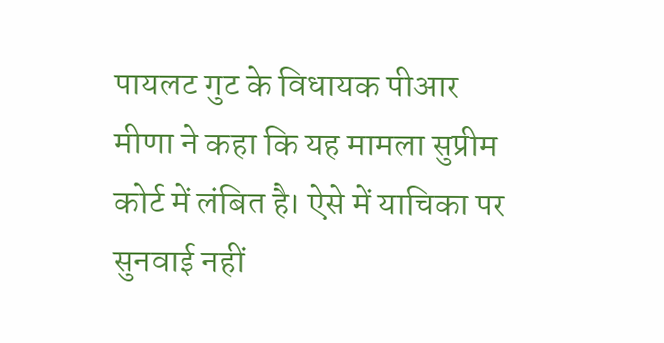पायलट गुट के विधायक पीआर मीणा ने कहा कि यह मामला सुप्रीम कोर्ट में लंबित है। ऐसे में याचिका पर सुनवाई नहीं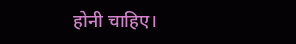होनी चाहिए।